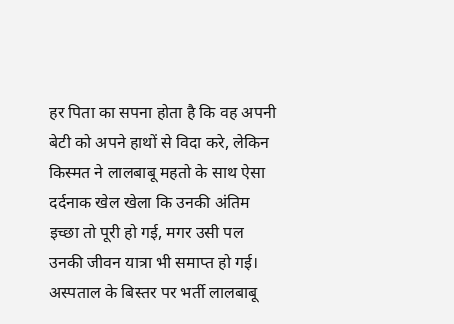हर पिता का सपना होता है कि वह अपनी बेटी को अपने हाथों से विदा करे, लेकिन किस्मत ने लालबाबू महतो के साथ ऐसा दर्दनाक खेल खेला कि उनकी अंतिम इच्छा तो पूरी हो गई, मगर उसी पल उनकी जीवन यात्रा भी समाप्त हो गई। अस्पताल के बिस्तर पर भर्ती लालबाबू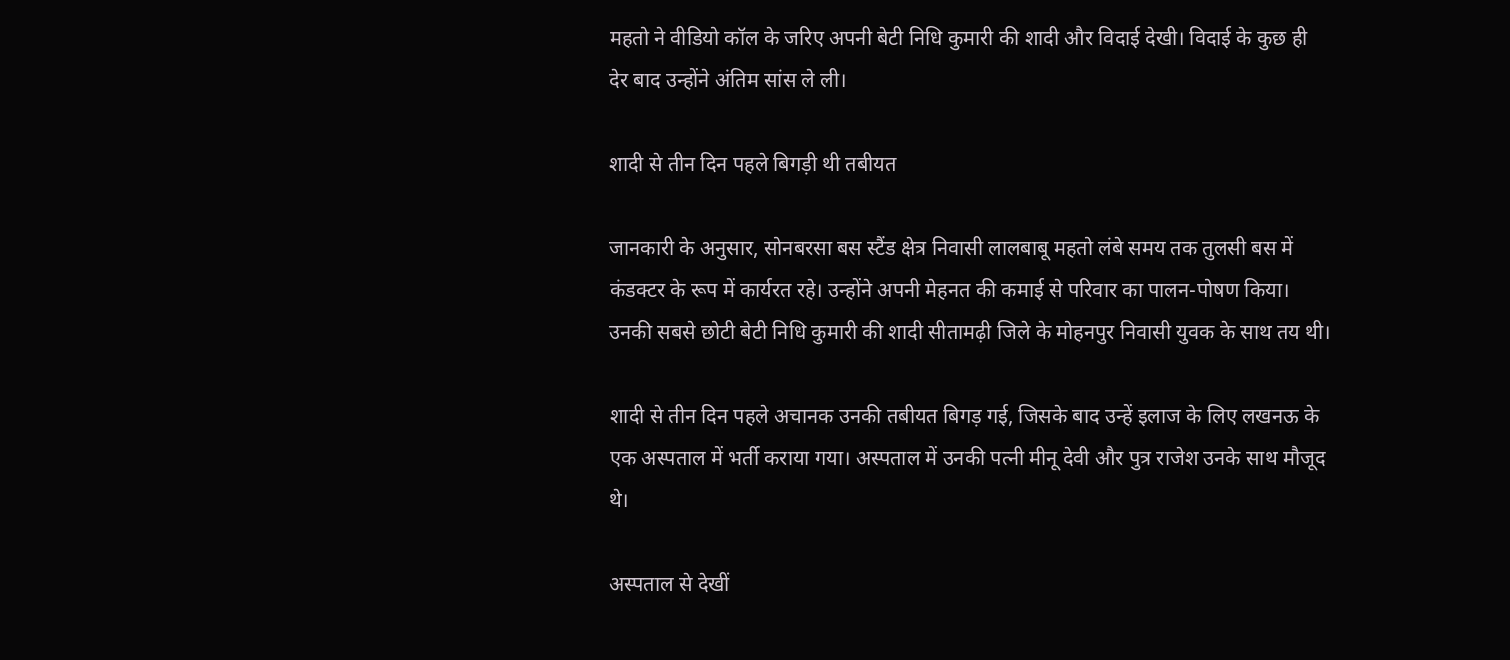महतो ने वीडियो कॉल के जरिए अपनी बेटी निधि कुमारी की शादी और विदाई देखी। विदाई के कुछ ही देर बाद उन्होंने अंतिम सांस ले ली।

शादी से तीन दिन पहले बिगड़ी थी तबीयत

जानकारी के अनुसार, सोनबरसा बस स्टैंड क्षेत्र निवासी लालबाबू महतो लंबे समय तक तुलसी बस में कंडक्टर के रूप में कार्यरत रहे। उन्होंने अपनी मेहनत की कमाई से परिवार का पालन-पोषण किया। उनकी सबसे छोटी बेटी निधि कुमारी की शादी सीतामढ़ी जिले के मोहनपुर निवासी युवक के साथ तय थी।

शादी से तीन दिन पहले अचानक उनकी तबीयत बिगड़ गई, जिसके बाद उन्हें इलाज के लिए लखनऊ के एक अस्पताल में भर्ती कराया गया। अस्पताल में उनकी पत्नी मीनू देवी और पुत्र राजेश उनके साथ मौजूद थे।

अस्पताल से देखीं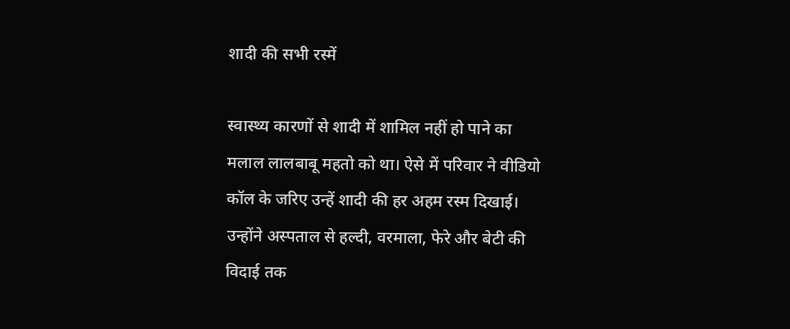शादी की सभी रस्में

स्वास्थ्य कारणों से शादी में शामिल नहीं हो पाने का मलाल लालबाबू महतो को था। ऐसे में परिवार ने वीडियो कॉल के जरिए उन्हें शादी की हर अहम रस्म दिखाई। उन्होंने अस्पताल से हल्दी, वरमाला, फेरे और बेटी की विदाई तक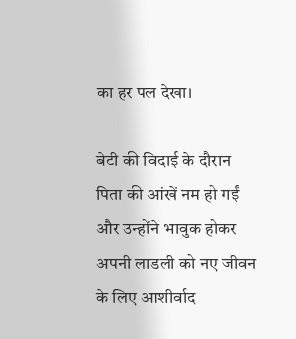का हर पल देखा।

बेटी की विदाई के दौरान पिता की आंखें नम हो गईं और उन्होंने भावुक होकर अपनी लाडली को नए जीवन के लिए आशीर्वाद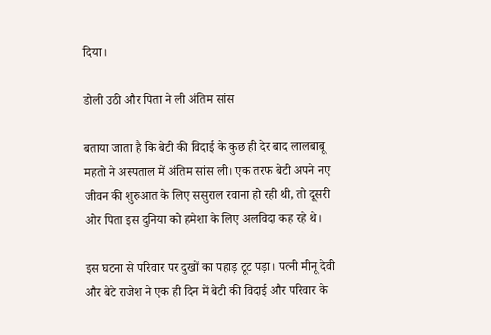दिया।

डोली उठी और पिता ने ली अंतिम सांस

बताया जाता है कि बेटी की विदाई के कुछ ही देर बाद लालबाबू महतो ने अस्पताल में अंतिम सांस ली। एक तरफ बेटी अपने नए जीवन की शुरुआत के लिए ससुराल रवाना हो रही थी, तो दूसरी ओर पिता इस दुनिया को हमेशा के लिए अलविदा कह रहे थे।

इस घटना से परिवार पर दुखों का पहाड़ टूट पड़ा। पत्नी मीनू देवी और बेटे राजेश ने एक ही दिन में बेटी की विदाई और परिवार के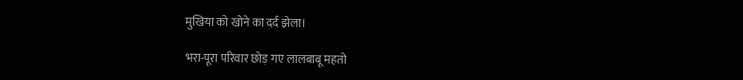मुखिया को खोने का दर्द झेला।

भरा-पूरा परिवार छोड़ गए लालबाबू महतो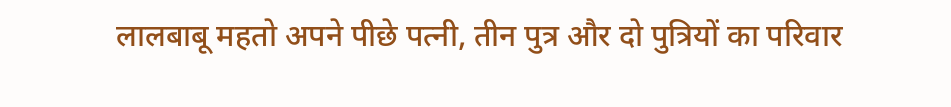लालबाबू महतो अपने पीछे पत्नी, तीन पुत्र और दो पुत्रियों का परिवार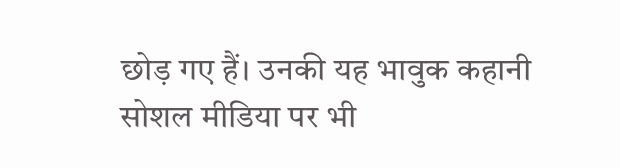छोड़ गए हैं। उनकी यह भावुक कहानी सोशल मीडिया पर भी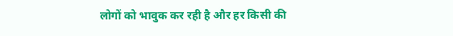लोगों को भावुक कर रही है और हर किसी की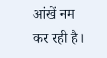आंखें नम कर रही है।